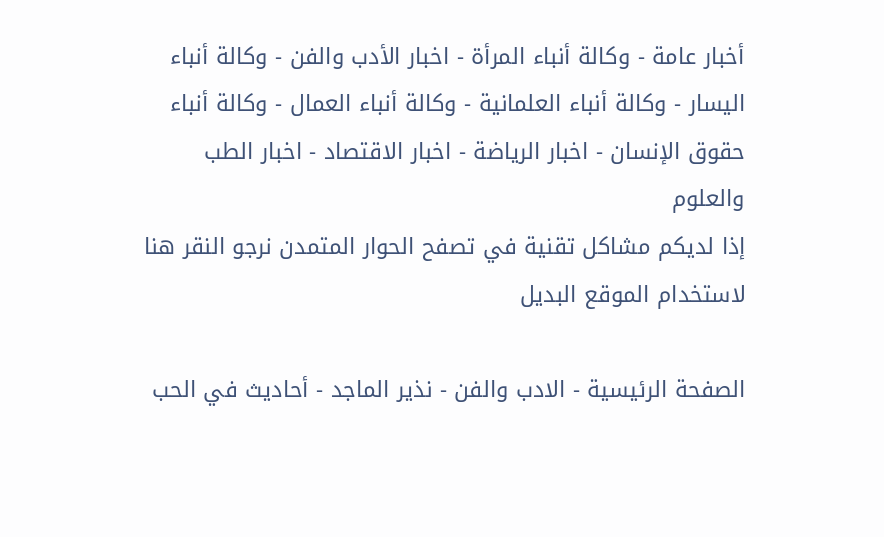أخبار عامة - وكالة أنباء المرأة - اخبار الأدب والفن - وكالة أنباء اليسار - وكالة أنباء العلمانية - وكالة أنباء العمال - وكالة أنباء حقوق الإنسان - اخبار الرياضة - اخبار الاقتصاد - اخبار الطب والعلوم
إذا لديكم مشاكل تقنية في تصفح الحوار المتمدن نرجو النقر هنا لاستخدام الموقع البديل

الصفحة الرئيسية - الادب والفن - نذير الماجد - أحاديث في الحب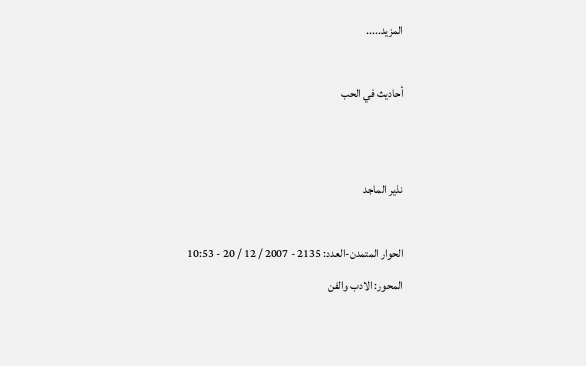المزيد.....

أحاديث في الحب


نذير الماجد

الحوار المتمدن-العدد: 2135 - 2007 / 12 / 20 - 10:53
المحور: الادب والفن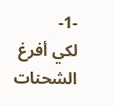-1-
لكي أفرغ الشحنات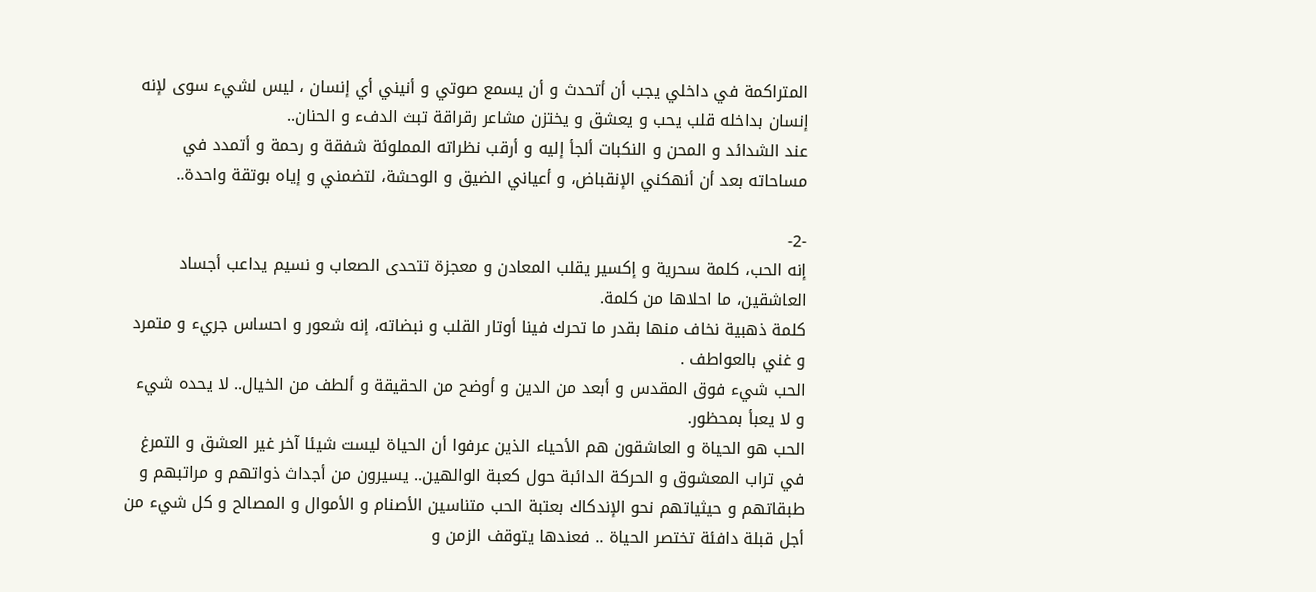المتراكمة في داخلي يجب أن أتحدث و أن يسمع صوتي و أنيني أي إنسان ، ليس لشيء سوى لإنه إنسان بداخله قلب يحب و يعشق و يختزن مشاعر رقراقة تبث الدفء و الحنان..
عند الشدائد و المحن و النكبات ألجأ إليه و أرقب نظراته المملوئة شفقة و رحمة و أتمدد في مساحاته بعد أن أنهكني الإنقباض، و أعياني الضيق و الوحشة، لتضمني و إياه بوتقة واحدة..

-2-
إنه الحب، كلمة سحرية و إكسير يقلب المعادن و معجزة تتحدى الصعاب و نسيم يداعب أجساد العاشقين، ما احلاها من كلمة.
كلمة ذهبية نخاف منها بقدر ما تحرك فينا أوتار القلب و نبضاته، إنه شعور و احساس جريء و متمرد و غني بالعواطف .
الحب شيء فوق المقدس و أبعد من الدين و أوضح من الحقيقة و ألطف من الخيال.. لا يحده شيء و لا يعبأ بمحظور.
الحب هو الحياة و العاشقون هم الأحياء الذين عرفوا أن الحياة ليست شيئا آخر غير العشق و التمرغ في تراب المعشوق و الحركة الدائبة حول كعبة الوالهين.. يسيرون من أجداث ذواتهم و مراتبهم و طبقاتهم و حيثياتهم نحو الإندكاك بعتبة الحب متناسين الأصنام و الأموال و المصالح و كل شيء من أجل قبلة دافئة تختصر الحياة .. فعندها يتوقف الزمن و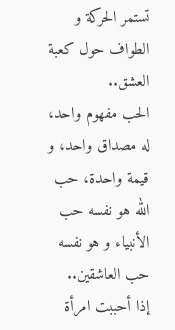تستمر الحركة و الطواف حول كعبة العشق..
الحب مفهوم واحد، له مصداق واحد، و قيمة واحدة، حب الله هو نفسه حب الأنبياء و هو نفسه حب العاشقين..
إذا أحببت امرأة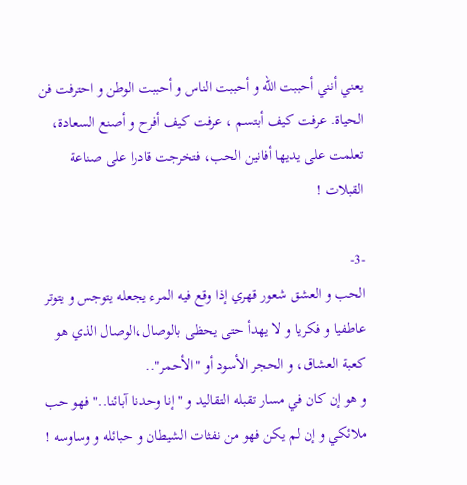يعني أنني أحببت الله و أحببت الناس و أحببت الوطن و احترفت فن الحياة. عرفت كيف أبتسم ، عرفت كيف أفرح و أصنع السعادة، تعلمت على يديها أفانين الحب، فتخرجت قادرا على صناعة القبلات !

-3-
الحب و العشق شعور قهري إذا وقع فيه المرء يجعله يتوجس و يتوتر عاطفيا و فكريا و لا يهدأ حتى يحظى بالوصال،الوصال الذي هو كعبة العشاق، و الحجر الأسود أو "الأحمر"..
و هو إن كان في مسار تقبله التقاليد و "إنا وحدنا آبائنا.." فهو حب ملائكي و إن لم يكن فهو من نفثات الشيطان و حبائله و وساوسه !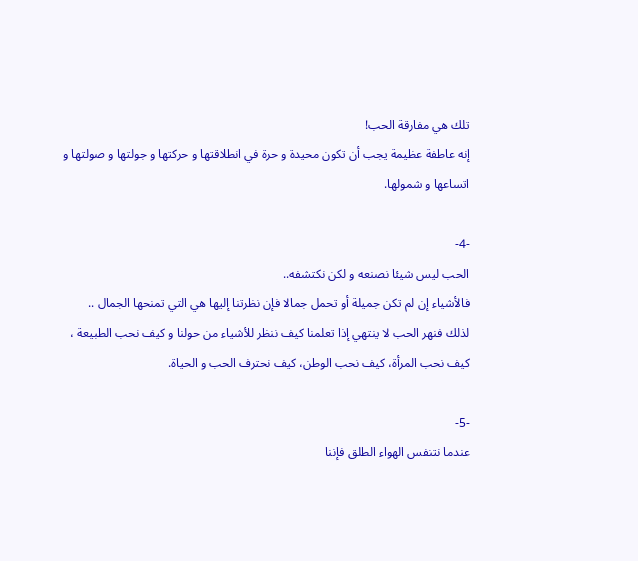تلك هي مفارقة الحب!
إنه عاطفة عظيمة يجب أن تكون محيدة و حرة في انطلاقتها و حركتها و جولتها و صولتها و اتساعها و شمولها.

-4-
الحب ليس شيئا نصنعه و لكن نكتشفه..
فالأشياء إن لم تكن جميلة أو تحمل جمالا فإن نظرتنا إليها هي التي تمنحها الجمال .. لذلك فنهر الحب لا ينتهي إذا تعلمنا كيف ننظر للأشياء من حولنا و كيف نحب الطبيعة ، كيف نحب المرأة، كيف نحب الوطن، كيف نحترف الحب و الحياة.

-5-
عندما نتنفس الهواء الطلق فإننا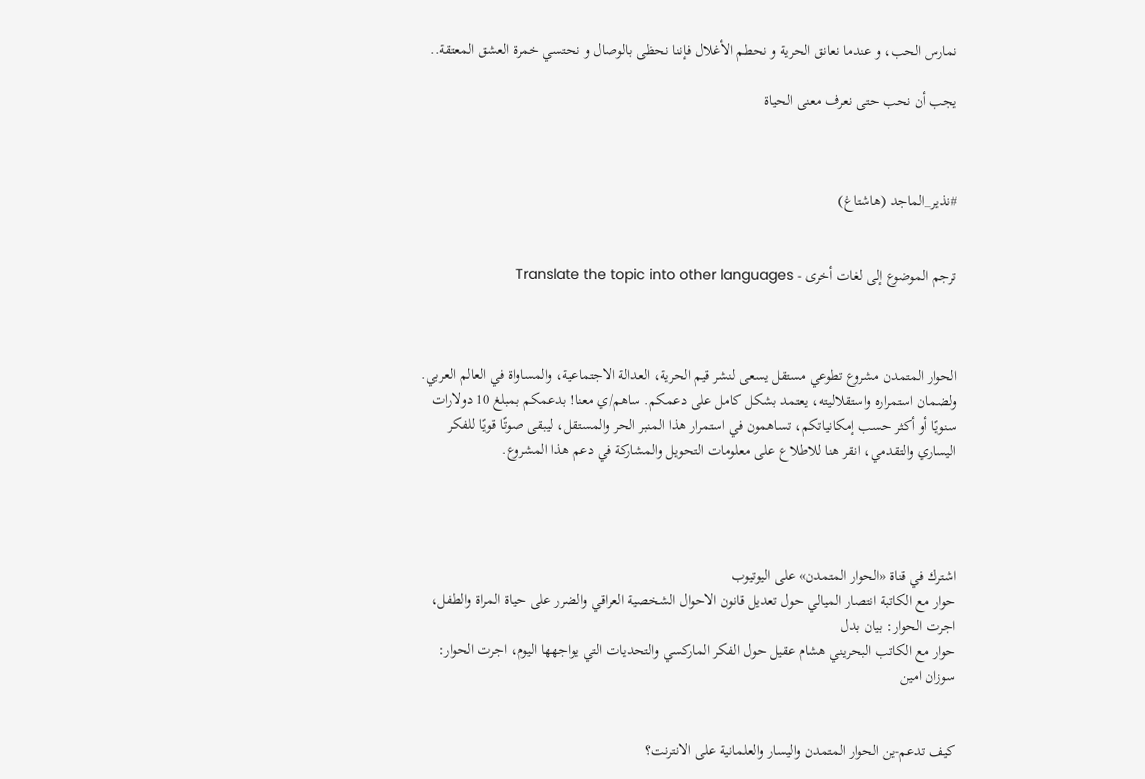نمارس الحب، و عندما نعانق الحرية و نحطم الأغلال فإننا نحظى بالوصال و نحتسي خمرة العشق المعتقة..

يجب أن نحب حتى نعرف معنى الحياة



#نذير_الماجد (هاشتاغ)


ترجم الموضوع إلى لغات أخرى - Translate the topic into other languages



الحوار المتمدن مشروع تطوعي مستقل يسعى لنشر قيم الحرية، العدالة الاجتماعية، والمساواة في العالم العربي. ولضمان استمراره واستقلاليته، يعتمد بشكل كامل على دعمكم. ساهم/ي معنا! بدعمكم بمبلغ 10 دولارات سنويًا أو أكثر حسب إمكانياتكم، تساهمون في استمرار هذا المنبر الحر والمستقل، ليبقى صوتًا قويًا للفكر اليساري والتقدمي، انقر هنا للاطلاع على معلومات التحويل والمشاركة في دعم هذا المشروع.




اشترك في قناة «الحوار المتمدن» على اليوتيوب
حوار مع الكاتبة انتصار الميالي حول تعديل قانون الاحوال الشخصية العراقي والضرر على حياة المراة والطفل، اجرت الحوار: بيان بدل
حوار مع الكاتب البحريني هشام عقيل حول الفكر الماركسي والتحديات التي يواجهها اليوم، اجرت الحوار: سوزان امين


كيف تدعم-ين الحوار المتمدن واليسار والعلمانية على الانترنت؟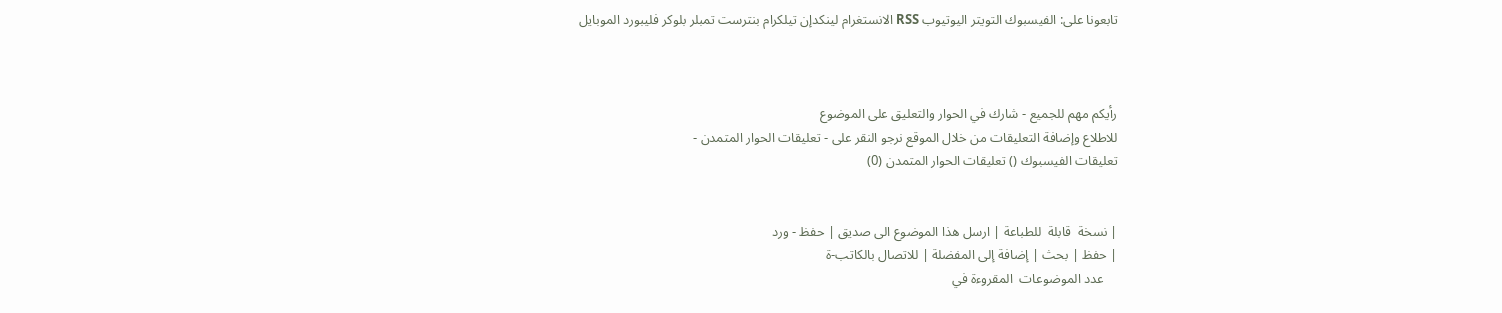تابعونا على: الفيسبوك التويتر اليوتيوب RSS الانستغرام لينكدإن تيلكرام بنترست تمبلر بلوكر فليبورد الموبايل



رأيكم مهم للجميع - شارك في الحوار والتعليق على الموضوع
للاطلاع وإضافة التعليقات من خلال الموقع نرجو النقر على - تعليقات الحوار المتمدن -
تعليقات الفيسبوك () تعليقات الحوار المتمدن (0)


| نسخة  قابلة  للطباعة | ارسل هذا الموضوع الى صديق | حفظ - ورد
| حفظ | بحث | إضافة إلى المفضلة | للاتصال بالكاتب-ة
    عدد الموضوعات  المقروءة في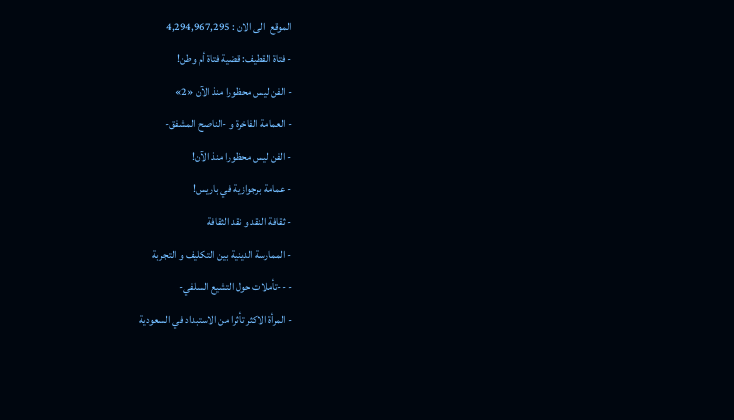الموقع  الى الان : 4,294,967,295
- فتاة القطيف: قضية فتاة أم وطن!
- الفن ليس محظورا منذ الآن «2»
- العمامة الفاخرة و -الناصح المشفق-
- الفن ليس محظورا منذ الآن!
- عمامة برجوازية في باريس!
- ثقافة النقد و نقد الثقافة
- الممارسة الدينية بين التكليف و التجربة
- --تأملات حول التشيع السلفي-
- المرأة الاكثر تأثرا من الاستبداد في السعودية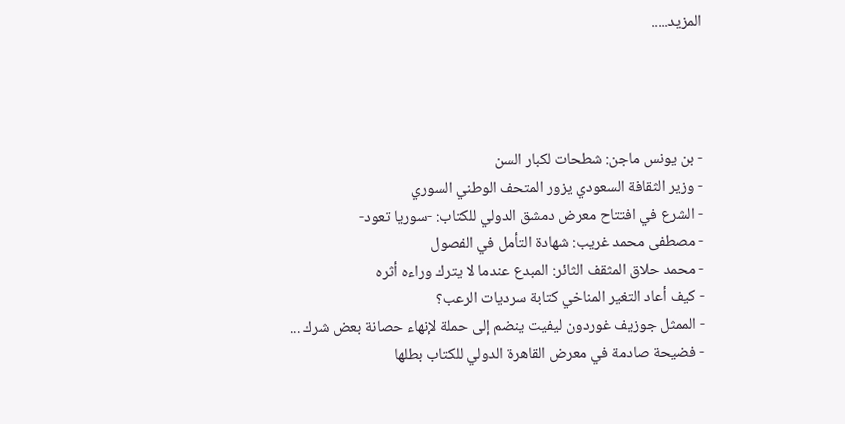المزيد.....




- بن يونس ماجن: شطحات لكبار السن
- وزير الثقافة السعودي يزور المتحف الوطني السوري
- الشرع في افتتاح معرض دمشق الدولي للكتاب: -سوريا تعود-
- مصطفى محمد غريب: شهادة التأمل في الفصول
- محمد حلاق المثقف الثائر: المبدع عندما لا يترك وراءه أثره
- كيف أعاد التغير المناخي كتابة سرديات الرعب؟
- الممثل جوزيف غوردون ليفيت ينضم إلى حملة لإنهاء حصانة بعض شرك ...
- فضيحة صادمة في معرض القاهرة الدولي للكتاب بطلها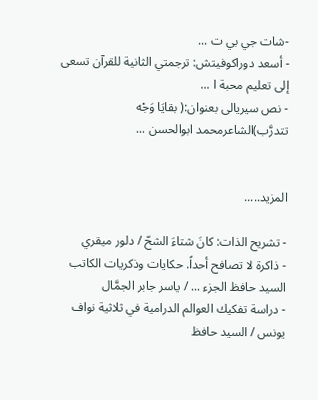-شات جي بي ت ...
- أسعد دوراكوفيتش: ترجمتي الثانية للقرآن تسعى إلى تعليم محبة ا ...
- نص سيريالى بعنوان:( بقايَا وَجْه تتدرَّب)الشاعرمحمد ابوالحسن ...


المزيد.....

- تشريح الذات: كانَ شتاءَ الشحّ / دلور ميقري
- ذاكرة لا تصافح أحداً. حكايات وذكريات الكاتب السيد حافظ الجزء ... / ياسر جابر الجمَّال
- دراسة تفكيك العوالم الدرامية في ثلاثية نواف يونس / السيد حافظ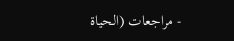- مراجعات (الحياة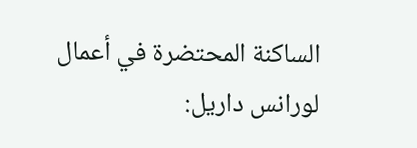الساكنة المحتضرة في أعمال لورانس داريل: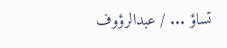تساؤ ... / عبدالرؤوف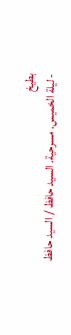بطيخ
- ليلة الخميس. مسرحية. السيد حافظ / السيد حافظ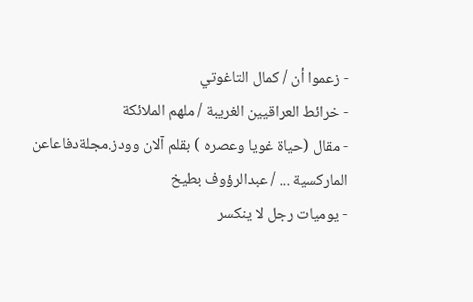- زعموا أن / كمال التاغوتي
- خرائط العراقيين الغريبة / ملهم الملائكة
- مقال (حياة غويا وعصره ) بقلم آلان وودز.مجلةدفاعاعن الماركسية ... / عبدالرؤوف بطيخ
- يوميات رجل لا ينكسر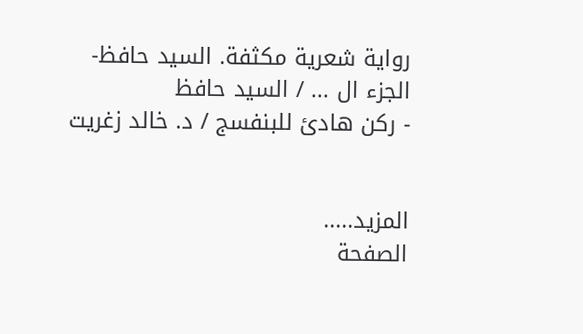رواية شعرية مكثفة. السيد حافظ- الجزء ال ... / السيد حافظ
- ركن هادئ للبنفسج / د. خالد زغريت


المزيد.....
الصفحة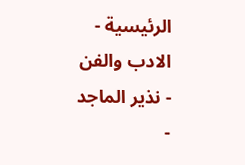الرئيسية - الادب والفن - نذير الماجد -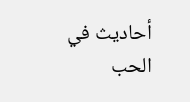أحاديث في الحب